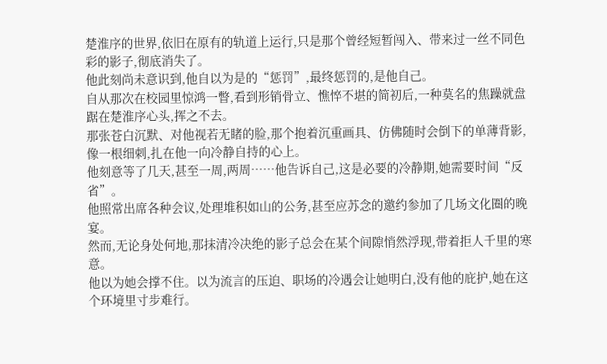楚淮序的世界,依旧在原有的轨道上运行,只是那个曾经短暂闯入、带来过一丝不同色彩的影子,彻底消失了。
他此刻尚未意识到,他自以为是的“惩罚”,最终惩罚的,是他自己。
自从那次在校园里惊鸿一瞥,看到形销骨立、憔悴不堪的简初后,一种莫名的焦躁就盘踞在楚淮序心头,挥之不去。
那张苍白沉默、对他视若无睹的脸,那个抱着沉重画具、仿佛随时会倒下的单薄背影,像一根细刺,扎在他一向冷静自持的心上。
他刻意等了几天,甚至一周,两周……他告诉自己,这是必要的冷静期,她需要时间“反省”。
他照常出席各种会议,处理堆积如山的公务,甚至应苏念的邀约参加了几场文化圈的晚宴。
然而,无论身处何地,那抹清冷决绝的影子总会在某个间隙悄然浮现,带着拒人千里的寒意。
他以为她会撑不住。以为流言的压迫、职场的冷遇会让她明白,没有他的庇护,她在这个环境里寸步难行。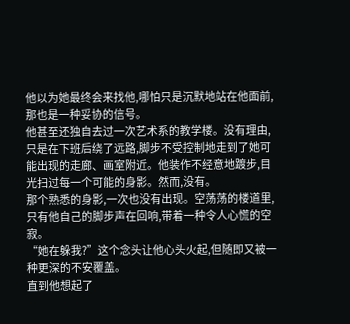他以为她最终会来找他,哪怕只是沉默地站在他面前,那也是一种妥协的信号。
他甚至还独自去过一次艺术系的教学楼。没有理由,只是在下班后绕了远路,脚步不受控制地走到了她可能出现的走廊、画室附近。他装作不经意地踱步,目光扫过每一个可能的身影。然而,没有。
那个熟悉的身影,一次也没有出现。空荡荡的楼道里,只有他自己的脚步声在回响,带着一种令人心慌的空寂。
“她在躲我?”这个念头让他心头火起,但随即又被一种更深的不安覆盖。
直到他想起了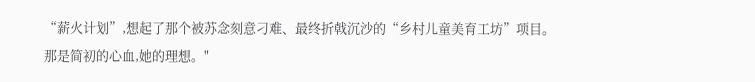“薪火计划”,想起了那个被苏念刻意刁难、最终折戟沉沙的“乡村儿童美育工坊”项目。
那是简初的心血,她的理想。"